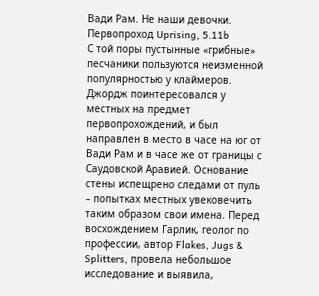Вади Рам. Не наши девочки. Первопроход Uprising, 5.11b
С той поры пустынные «грибные» песчаники пользуются неизменной популярностью у клаймеров. Джордж поинтересовался у местных на предмет первопрохождений, и был направлен в место в часе на юг от Вади Рам и в часе же от границы с Саудовской Аравией. Основание стены испещрено следами от пуль – попытках местных увековечить таким образом свои имена. Перед восхождением Гарлик, геолог по профессии, автор Flakes, Jugs & Splitters, провела небольшое исследование и выявила,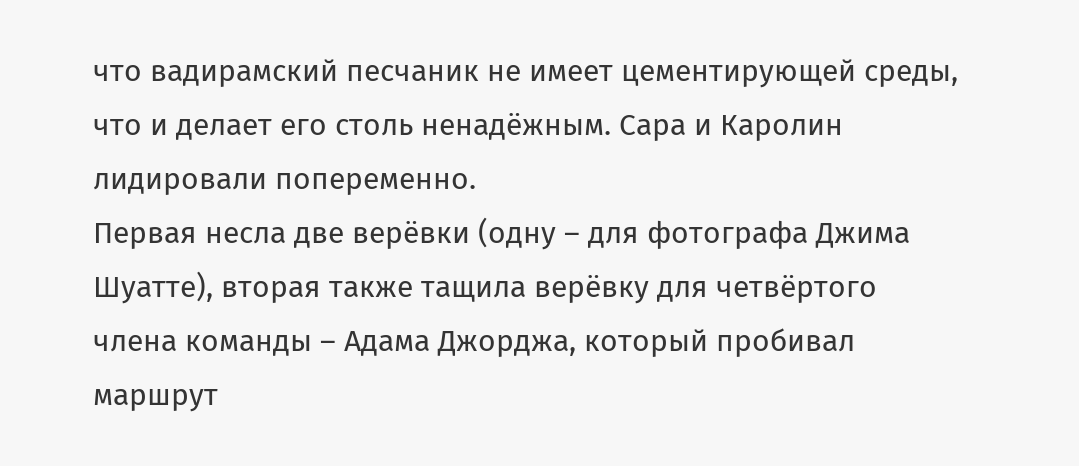что вадирамский песчаник не имеет цементирующей среды, что и делает его столь ненадёжным. Сара и Каролин лидировали попеременно.
Первая несла две верёвки (одну – для фотографа Джима Шуатте), вторая также тащила верёвку для четвёртого члена команды – Адама Джорджа, который пробивал маршрут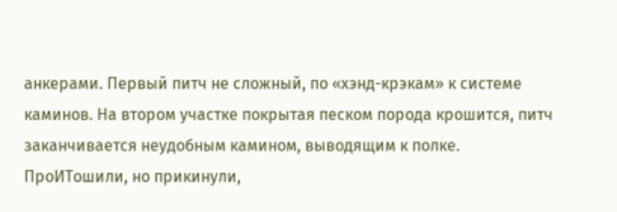анкерами. Первый питч не сложный, по «хэнд-крэкам» к системе каминов. На втором участке покрытая песком порода крошится, питч заканчивается неудобным камином, выводящим к полке. ПроИТошили, но прикинули,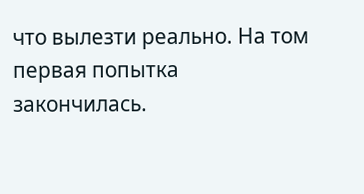что вылезти реально. На том первая попытка закончилась.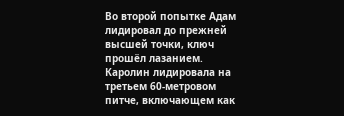Во второй попытке Адам лидировал до прежней высшей точки, ключ прошёл лазанием.
Каролин лидировала на третьем 60-метровом питче, включающем как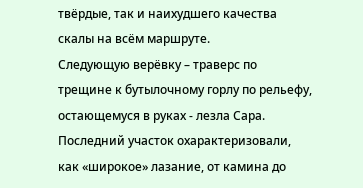твёрдые, так и наихудшего качества скалы на всём маршруте.
Следующую верёвку – траверс по трещине к бутылочному горлу по рельефу, остающемуся в руках - лезла Сара.
Последний участок охарактеризовали, как «широкое» лазание, от камина до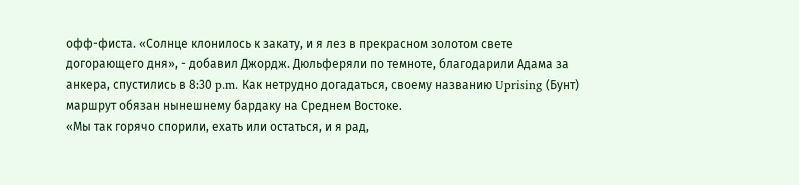офф-фиста. «Солнце клонилось к закату, и я лез в прекрасном золотом свете догорающего дня», - добавил Джордж. Дюльферяли по темноте, благодарили Адама за анкера, спустились в 8:30 p.m. Как нетрудно догадаться, своему названию Uprising (Бунт) маршрут обязан нынешнему бардаку на Среднем Востоке.
«Мы так горячо спорили, ехать или остаться, и я рад,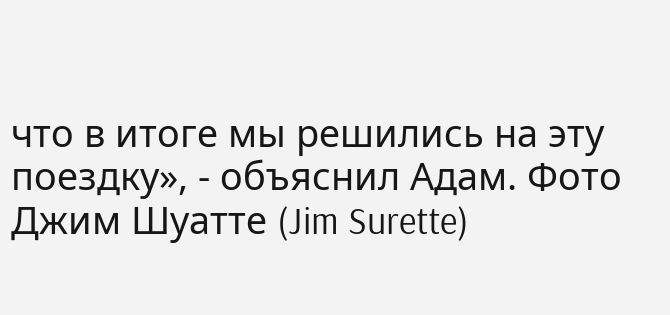что в итоге мы решились на эту поездку», - объяснил Адам. Фото Джим Шуатте (Jim Surette)